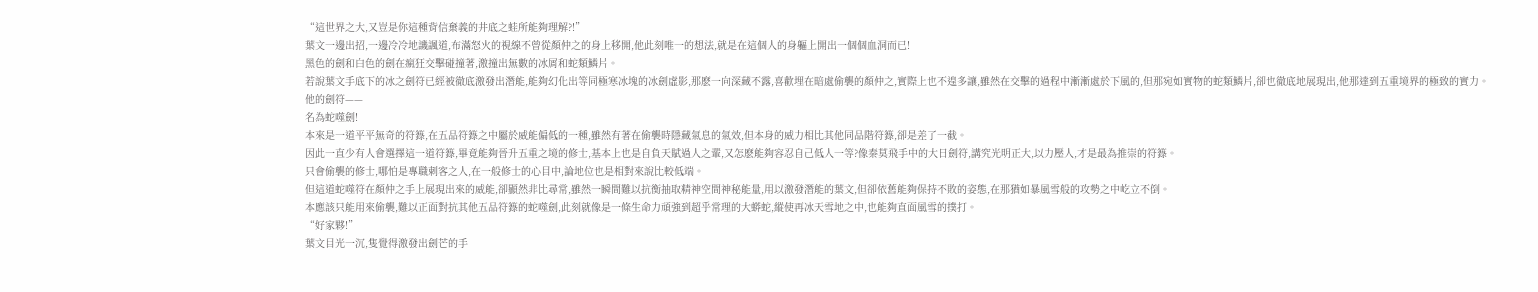“這世界之大,又豈是你這種背信棄義的井底之蛙所能夠理解?!”
葉文一邊出招,一邊冷冷地譏諷道,布滿怒火的視線不曾從顏仲之的身上移開,他此刻唯一的想法,就是在這個人的身軀上開出一個個血洞而已!
黑色的劍和白色的劍在瘋狂交擊碰撞著,激撞出無數的冰屑和蛇類鱗片。
若說葉文手底下的冰之劍符已經被徹底激發出潛能,能夠幻化出等同極寒冰塊的冰劍虛影,那麽一向深藏不露,喜歡埋在暗處偷襲的顏仲之,實際上也不遑多讓,雖然在交擊的過程中漸漸處於下風的,但那宛如實物的蛇類鱗片,卻也徹底地展現出,他那達到五重境界的極致的實力。
他的劍符——
名為蛇噬劍!
本來是一道平平無奇的符籙,在五品符籙之中屬於威能偏低的一種,雖然有著在偷襲時隱藏氣息的氣效,但本身的威力相比其他同品階符籙,卻是差了一截。
因此一直少有人會選擇這一道符籙,畢竟能夠晉升五重之境的修士,基本上也是自負天賦過人之輩,又怎麽能夠容忍自己低人一等?像秦莫飛手中的大日劍符,講究光明正大,以力壓人,才是最為推崇的符籙。
只會偷襲的修士,哪怕是專職刺客之人,在一般修士的心目中,論地位也是相對來說比較低端。
但這道蛇噬符在顏仲之手上展現出來的威能,卻顯然非比尋常,雖然一瞬間難以抗衡抽取精神空間神秘能量,用以激發潛能的葉文,但卻依舊能夠保持不敗的姿態,在那猶如暴風雪般的攻勢之中屹立不倒。
本應該只能用來偷襲,難以正面對抗其他五品符籙的蛇噬劍,此刻就像是一條生命力頑強到超乎常理的大蟒蛇,縱使再冰天雪地之中,也能夠直面風雪的撲打。
“好家夥!”
葉文目光一沉,隻覺得激發出劍芒的手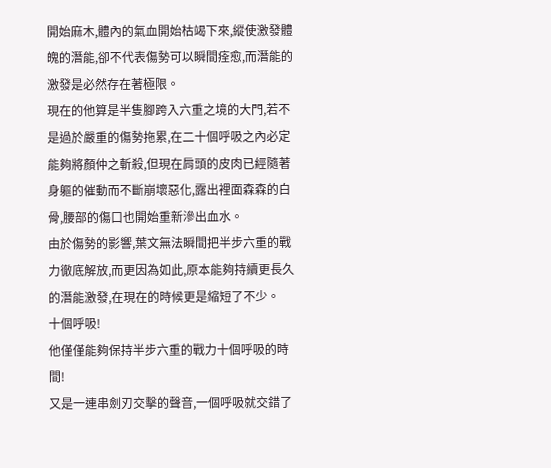開始麻木,體內的氣血開始枯竭下來,縱使激發體魄的潛能,卻不代表傷勢可以瞬間痊愈,而潛能的激發是必然存在著極限。
現在的他算是半隻腳跨入六重之境的大門,若不是過於嚴重的傷勢拖累,在二十個呼吸之內必定能夠將顏仲之斬殺,但現在肩頭的皮肉已經隨著身軀的催動而不斷崩壞惡化,露出裡面森森的白骨,腰部的傷口也開始重新滲出血水。
由於傷勢的影響,葉文無法瞬間把半步六重的戰力徹底解放,而更因為如此,原本能夠持續更長久的潛能激發,在現在的時候更是縮短了不少。
十個呼吸!
他僅僅能夠保持半步六重的戰力十個呼吸的時間!
又是一連串劍刃交擊的聲音,一個呼吸就交錯了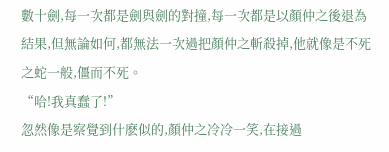數十劍,每一次都是劍與劍的對撞,每一次都是以顏仲之後退為結果,但無論如何,都無法一次過把顏仲之斬殺掉,他就像是不死之蛇一般,僵而不死。
“哈!我真蠢了!”
忽然像是察覺到什麽似的,顏仲之冷冷一笑,在接過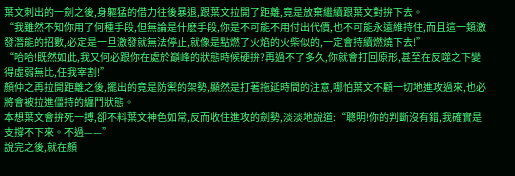葉文刺出的一劍之後,身軀猛的借力往後暴退,跟葉文拉開了距離,竟是放棄繼續跟葉文對拚下去。
“我雖然不知你用了何種手段,但無論是什麽手段,你是不可能不用付出代價,也不可能永遠維持住,而且這一類激發潛能的招數,必定是一旦激發就無法停止,就像是點燃了火焰的火柴似的,一定會持續燃燒下去!”
“哈哈!既然如此,我又何必跟你在處於巔峰的狀態時候硬拚?再過不了多久,你就會打回原形,甚至在反噬之下變得虛弱無比,任我宰割!”
顏仲之再拉開距離之後,擺出的竟是防禦的架勢,顯然是打著拖延時間的注意,哪怕葉文不顧一切地進攻過來,也必將會被拉進僵持的纏鬥狀態。
本想葉文會拚死一搏,卻不料葉文神色如常,反而收住進攻的劍勢,淡淡地說道:“聰明!你的判斷沒有錯,我確實是支撐不下來。不過——”
說完之後,就在顏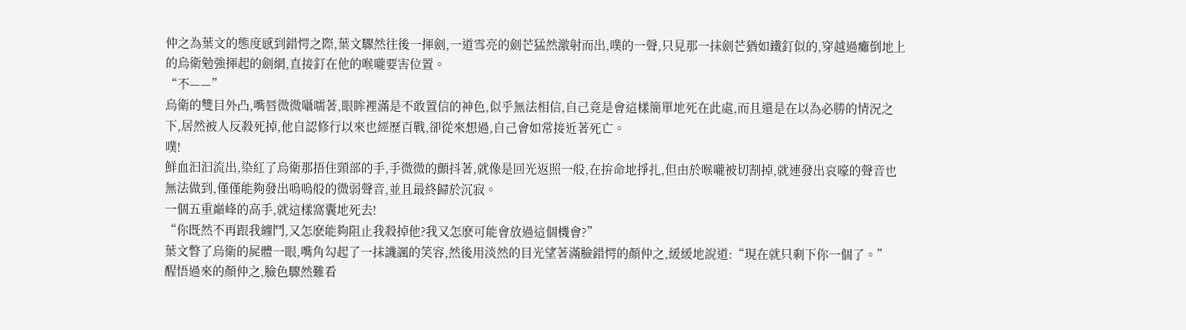仲之為葉文的態度感到錯愕之際,葉文驟然往後一揮劍,一道雪亮的劍芒猛然激射而出,噗的一聲,只見那一抹劍芒猶如鐵釘似的,穿越過癱倒地上的烏衛勉強揮起的劍網,直接釘在他的喉嚨要害位置。
“不——”
烏衛的雙目外凸,嘴唇微微囁嚅著,眼眸裡滿是不敢置信的神色,似乎無法相信,自己竟是會這樣簡單地死在此處,而且還是在以為必勝的情況之下,居然被人反殺死掉,他自認修行以來也經歷百戰,卻從來想過,自己會如常接近著死亡。
噗!
鮮血汩汩流出,染紅了烏衛那捂住頸部的手,手微微的顫抖著,就像是回光返照一般,在拚命地掙扎,但由於喉嚨被切割掉,就連發出哀嚎的聲音也無法做到,僅僅能夠發出嗚嗚般的微弱聲音,並且最終歸於沉寂。
一個五重巔峰的高手,就這樣窩囊地死去!
“你既然不再跟我纏鬥,又怎麽能夠阻止我殺掉他?我又怎麽可能會放過這個機會?”
葉文瞥了烏衛的屍體一眼,嘴角勾起了一抹譏諷的笑容,然後用淡然的目光望著滿臉錯愕的顏仲之,緩緩地說道:“現在就只剩下你一個了。”
醒悟過來的顏仲之,臉色驟然難看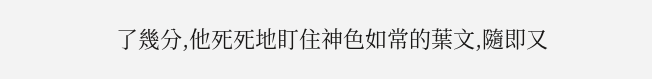了幾分,他死死地盯住神色如常的葉文,隨即又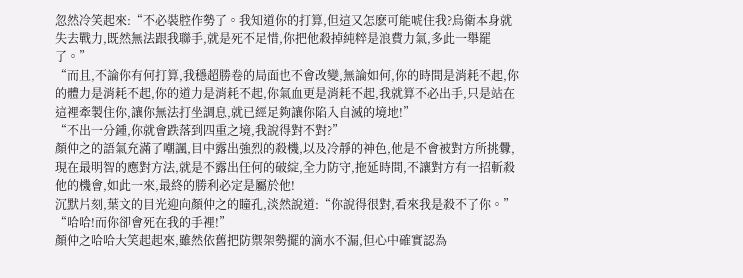忽然冷笑起來:“不必裝腔作勢了。我知道你的打算,但這又怎麽可能唬住我?烏衛本身就失去戰力,既然無法跟我聯手,就是死不足惜,你把他殺掉純粹是浪費力氣,多此一舉罷了。”
“而且,不論你有何打算,我穩超勝卷的局面也不會改變,無論如何,你的時間是消耗不起,你的體力是消耗不起,你的道力是消耗不起,你氣血更是消耗不起,我就算不必出手,只是站在這裡牽製住你,讓你無法打坐調息,就已經足夠讓你陷入自滅的境地!”
“不出一分鍾,你就會跌落到四重之境,我說得對不對?”
顏仲之的語氣充滿了嘲諷,目中露出強烈的殺機,以及冷靜的神色,他是不會被對方所挑釁,現在最明智的應對方法,就是不露出任何的破綻,全力防守,拖延時間,不讓對方有一招斬殺他的機會,如此一來,最終的勝利必定是屬於他!
沉默片刻,葉文的目光迎向顏仲之的瞳孔,淡然說道:“你說得很對,看來我是殺不了你。”
“哈哈!而你卻會死在我的手裡!”
顏仲之哈哈大笑起起來,雖然依舊把防禦架勢擺的滴水不漏,但心中確實認為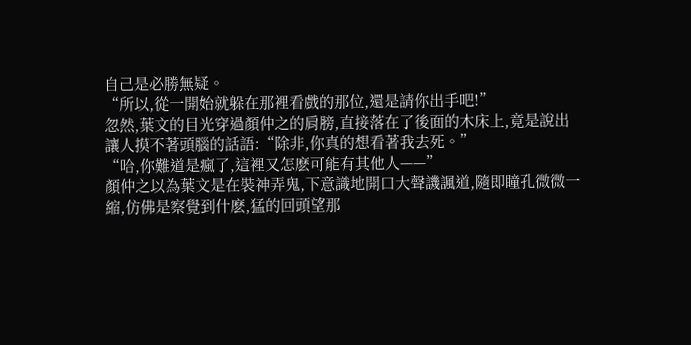自己是必勝無疑。
“所以,從一開始就躲在那裡看戲的那位,還是請你出手吧!”
忽然,葉文的目光穿過顏仲之的肩膀,直接落在了後面的木床上,竟是說出讓人摸不著頭腦的話語:“除非,你真的想看著我去死。”
“哈,你難道是瘋了,這裡又怎麽可能有其他人——”
顏仲之以為葉文是在裝神弄鬼,下意識地開口大聲譏諷道,隨即瞳孔微微一縮,仿佛是察覺到什麽,猛的回頭望那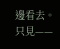邊看去。
只見——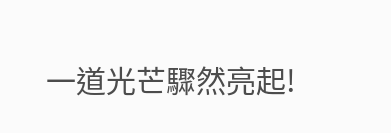一道光芒驟然亮起!